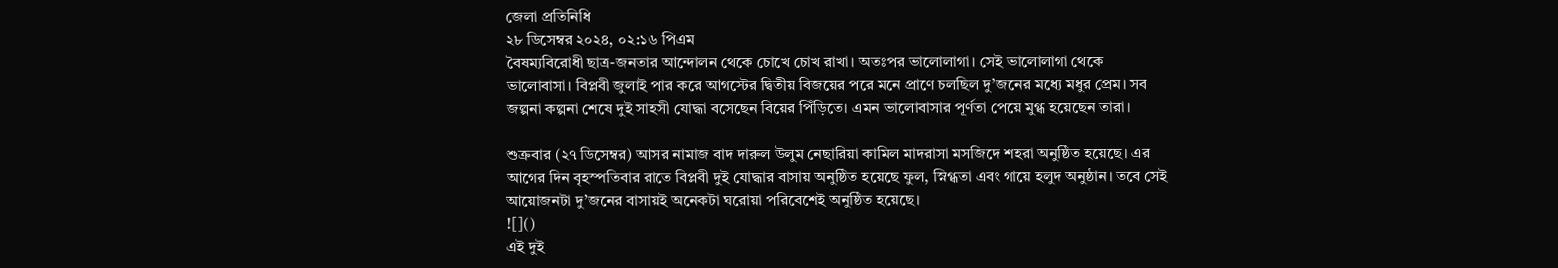জেলা প্রতিনিধি
২৮ ডিসেম্বর ২০২৪, ০২:১৬ পিএম
বৈষম্যবিরোধী ছাত্র-জনতার আন্দোলন থেকে চোখে চোখ রাখা। অতঃপর ভালোলাগা। সেই ভালোলাগা থেকে ভালোবাসা। বিপ্লবী জুলাই পার করে আগস্টের দ্বিতীয় বিজয়ের পরে মনে প্রাণে চলছিল দু’জনের মধ্যে মধুর প্রেম। সব জল্পনা কল্পনা শেষে দুই সাহসী যোদ্ধা বসেছেন বিয়ের পিঁড়িতে। এমন ভালোবাসার পূর্ণতা পেয়ে মুগ্ধ হয়েছেন তারা।

শুক্রবার (২৭ ডিসেম্বর) আসর নামাজ বাদ দারুল উলুম নেছারিয়া কামিল মাদরাসা মসজিদে শহরা অনুষ্ঠিত হয়েছে। এর আগের দিন বৃহস্পতিবার রাতে বিপ্লবী দুই যোদ্ধার বাসায় অনুষ্ঠিত হয়েছে ফুল, স্নিগ্ধতা এবং গায়ে হলুদ অনুষ্ঠান। তবে সেই আয়োজনটা দু’জনের বাসায়ই অনেকটা ঘরোয়া পরিবেশেই অনুষ্ঠিত হয়েছে।
![]()
এই দুই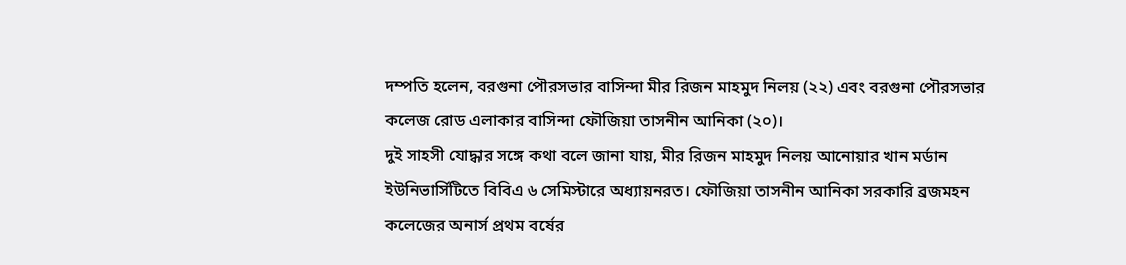দম্পতি হলেন, বরগুনা পৌরসভার বাসিন্দা মীর রিজন মাহমুদ নিলয় (২২) এবং বরগুনা পৌরসভার কলেজ রোড এলাকার বাসিন্দা ফৌজিয়া তাসনীন আনিকা (২০)।
দুই সাহসী যোদ্ধার সঙ্গে কথা বলে জানা যায়, মীর রিজন মাহমুদ নিলয় আনোয়ার খান মর্ডান ইউনিভার্সিটিতে বিবিএ ৬ সেমিস্টারে অধ্যায়নরত। ফৌজিয়া তাসনীন আনিকা সরকারি ব্রজমহন কলেজের অনার্স প্রথম বর্ষের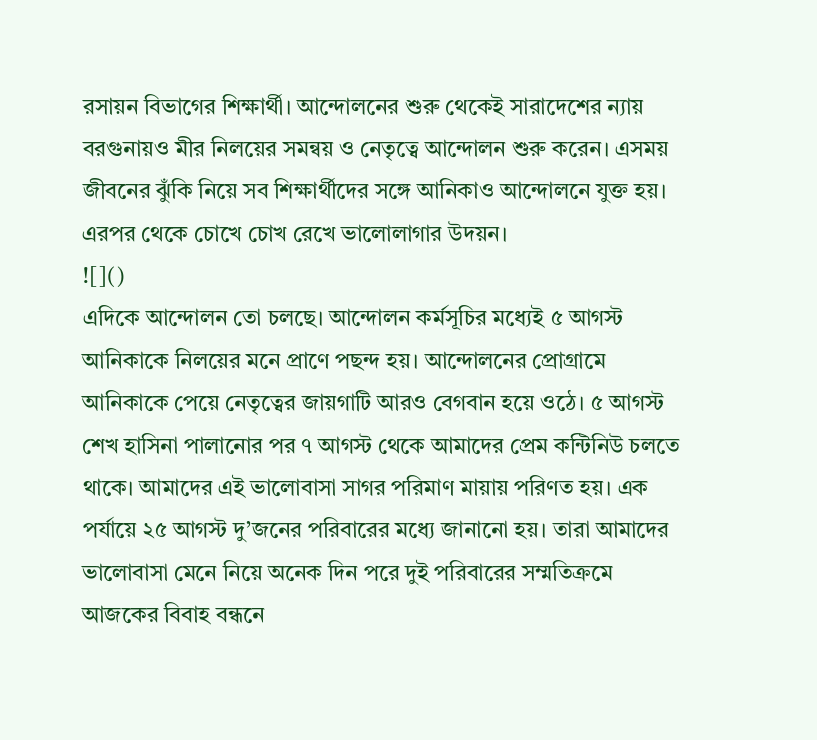রসায়ন বিভাগের শিক্ষার্থী। আন্দোলনের শুরু থেকেই সারাদেশের ন্যায় বরগুনায়ও মীর নিলয়ের সমন্বয় ও নেতৃত্বে আন্দোলন শুরু করেন। এসময় জীবনের ঝুঁকি নিয়ে সব শিক্ষার্থীদের সঙ্গে আনিকাও আন্দোলনে যুক্ত হয়। এরপর থেকে চোখে চোখ রেখে ভালোলাগার উদয়ন।
![]()
এদিকে আন্দোলন তো চলছে। আন্দোলন কর্মসূচির মধ্যেই ৫ আগস্ট আনিকাকে নিলয়ের মনে প্রাণে পছন্দ হয়। আন্দোলনের প্রোগ্রামে আনিকাকে পেয়ে নেতৃত্বের জায়গাটি আরও বেগবান হয়ে ওঠে। ৫ আগস্ট শেখ হাসিনা পালানোর পর ৭ আগস্ট থেকে আমাদের প্রেম কন্টিনিউ চলতে থাকে। আমাদের এই ভালোবাসা সাগর পরিমাণ মায়ায় পরিণত হয়। এক পর্যায়ে ২৫ আগস্ট দু’জনের পরিবারের মধ্যে জানানো হয়। তারা আমাদের ভালোবাসা মেনে নিয়ে অনেক দিন পরে দুই পরিবারের সম্মতিক্রমে আজকের বিবাহ বন্ধনে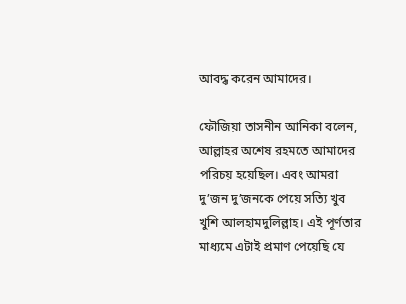আবদ্ধ করেন আমাদের।

ফৌজিয়া তাসনীন আনিকা বলেন, আল্লাহর অশেষ রহমতে আমাদের পরিচয় হয়েছিল। এবং আমরা দু’জন দু’জনকে পেয়ে সত্যি খুব খুশি আলহামদুলিল্লাহ। এই পূর্ণতার মাধ্যমে এটাই প্রমাণ পেয়েছি যে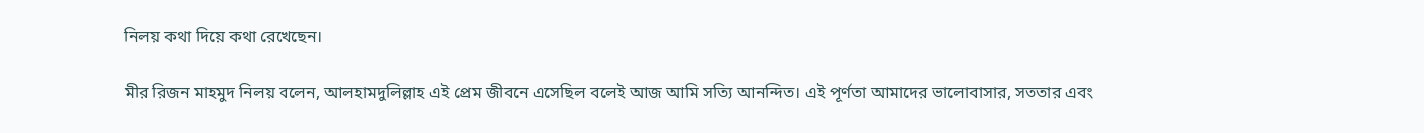নিলয় কথা দিয়ে কথা রেখেছেন।

মীর রিজন মাহমুদ নিলয় বলেন, আলহামদুলিল্লাহ এই প্রেম জীবনে এসেছিল বলেই আজ আমি সত্যি আনন্দিত। এই পূর্ণতা আমাদের ভালোবাসার, সততার এবং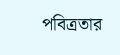পবিত্রতার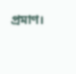প্রমাণ।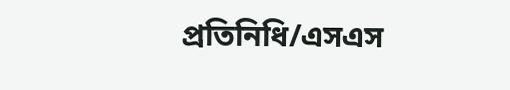প্রতিনিধি/এসএস